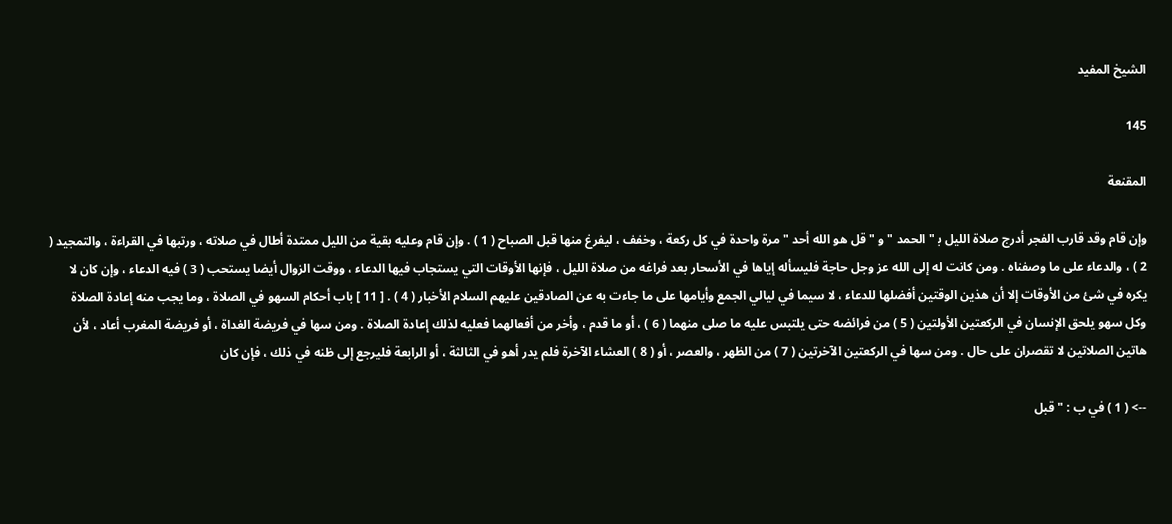الشيخ المفيد

145

المقنعة

وإن قام وقد قارب الفجر أدرج صلاة الليل ب‍ " الحمد " و " قل هو الله أحد " مرة واحدة في كل ركعة ، وخفف ، ليفرغ منها قبل الصباح ( 1 ) . وإن قام وعليه بقية من الليل ممتدة أطال في صلاته ، ورتبها في القراءة ، والتمجيد ( 2 ) ، والدعاء على ما وصفناه . ومن كانت له إلى الله عز وجل حاجة فليسأله إياها في الأسحار بعد فراغه من صلاة الليل ، فإنها الأوقات التي يستجاب فيها الدعاء ، ووقت الزوال أيضا يستحب ( 3 ) فيه الدعاء ، وإن كان لا يكره في شئ من الأوقات إلا أن هذين الوقتين أفضلها للدعاء ، لا سيما في ليالي الجمع وأيامها على ما جاءت به عن الصادقين عليهم السلام الأخبار ( 4 ) . [ 11 ] باب أحكام السهو في الصلاة ، وما يجب منه إعادة الصلاة وكل سهو يلحق الإنسان في الركعتين الأولتين ( 5 ) من فرائضه حتى يلتبس عليه ما صلى منهما ( 6 ) ، أو ما قدم ، وأخر من أفعالهما فعليه لذلك إعادة الصلاة . ومن سها في فريضة الغداة ، أو فريضة المغرب أعاد ، لأن هاتين الصلاتين لا تقصران على حال . ومن سها في الركعتين الآخرتين ( 7 ) من الظهر ، والعصر ، أو ( 8 ) العشاء الآخرة فلم يدر أهو في الثالثة ، أو الرابعة فليرجع إلى ظنه في ذلك ، فإن كان

--> ( 1 ) في ب : " قبل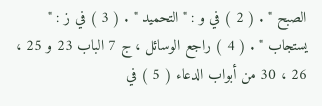الصبح " . ( 2 ) في و : " التحميد " . ( 3 ) في ز : " يستجاب " . ( 4 ) راجع الوسائل ، ج 7 الباب 23 و 25 ، 26 ، 30 من أبواب الدعاء ( 5 ) في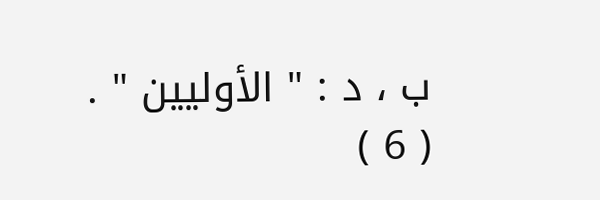ب ، د : " الأوليين " . ( 6 )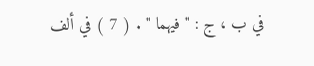في ب ، ج : " فيهما " . ( 7 ) في ألف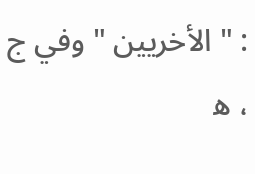: " الأخريين " وفي ج ، ه‍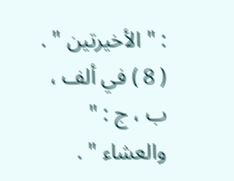: " الأخيرتين " . ( 8 ) في ألف ، ب ، ج : " والعشاء " .